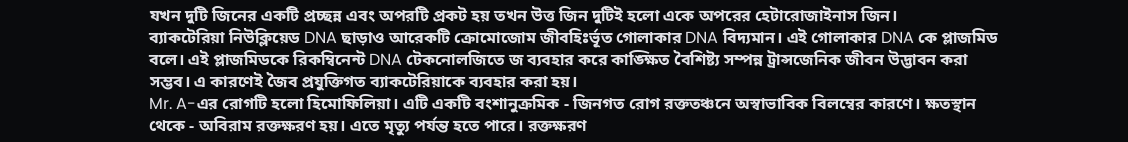যখন দুটি জিনের একটি প্রচ্ছন্ন এবং অপরটি প্রকট হয় তখন উত্ত জিন দুটিই হলো একে অপরের হেটারোজাইনাস জিন।
ব্যাকটেরিয়া নিউক্লিয়েড DNA ছাড়াও আরেকটি ক্রোমোজোম জীবহিঃর্ভূত গোলাকার DNA বিদ্যমান। এই গোলাকার DNA কে প্লাজমিড বলে। এই প্লাজমিডকে রিকম্বিনেন্ট DNA টেকনোলজিতে জ ব্যবহার করে কাঙ্ক্ষিত বৈশিষ্ট্য সম্পন্ন ট্রান্সজেনিক জীবন উদ্ভাবন করা সম্ভব। এ কারণেই জৈব প্রযুক্তিগত ব্যাকটেরিয়াকে ব্যবহার করা হয়।
Mr. A-এর রোগটি হলো হিমোফিলিয়া। এটি একটি বংশানুক্রমিক - জিনগত রোগ রক্ততঞ্চনে অস্বাভাবিক বিলম্বের কারণে। ক্ষতস্থান থেকে - অবিরাম রক্তক্ষরণ হয়। এতে মৃত্যু পর্যন্ত হতে পারে। রক্তক্ষরণ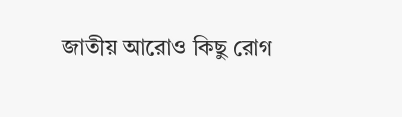জাতীয় আরোও কিছু রোগ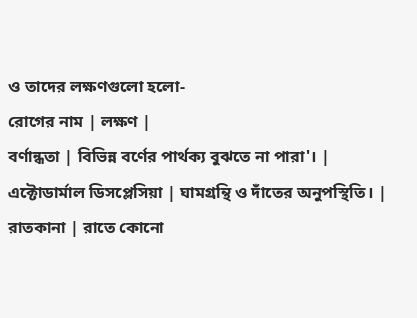ও তাদের লক্ষণগুলো হলো-
রোগের নাম | লক্ষণ |
বর্ণান্ধতা | বিভিন্ন বর্ণের পার্থক্য বুঝতে না পারা'। |
এক্টোডার্মাল ডিসপ্লেসিয়া | ঘামগ্রন্থি ও দাঁতের অনুপস্থিতি। |
রাতকানা | রাতে কোনো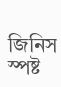জিনিস স্পষ্ট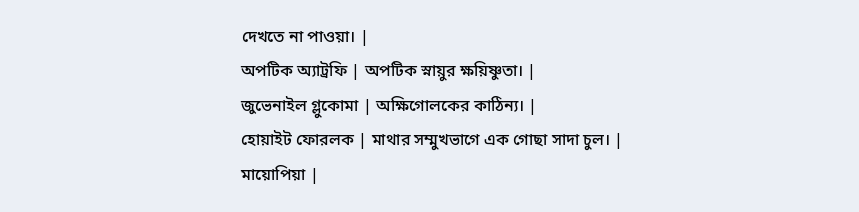দেখতে না পাওয়া। |
অপটিক অ্যাট্রফি | অপটিক স্নায়ুর ক্ষয়িষ্ণুতা। |
জুভেনাইল গ্লুকোমা | অক্ষিগোলকের কাঠিন্য। |
হোয়াইট ফোরলক | মাথার সম্মুখভাগে এক গোছা সাদা চুল। |
মায়োপিয়া |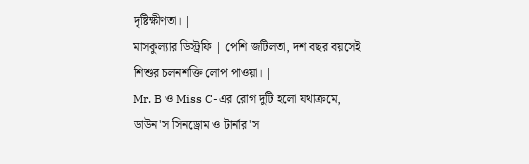দৃষ্টিক্ষীণতা। |
মাসকুল্যার ডিস্ট্রফি | পেশি জটিলতা, দশ বছর বয়সেই শিশুর চলনশক্তি লোপ পাওয়া। |
Mr. B ও Miss C-এর রোগ দুটি হলো যথাক্রমে, ডাউন'স সিনড্রোম ও টার্নার'স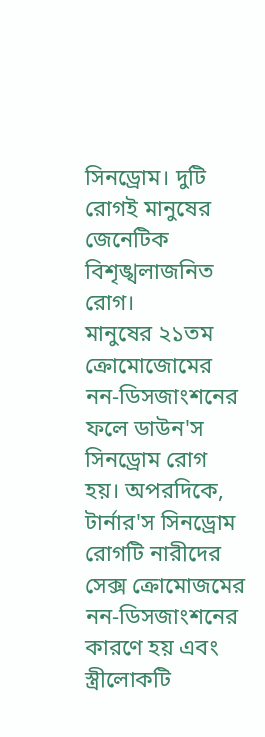সিনড্রোম। দুটি রোগই মানুষের জেনেটিক বিশৃঙ্খলাজনিত রোগ।
মানুষের ২১তম ক্রোমোজোমের নন-ডিসজাংশনের ফলে ডাউন'স সিনড্রোম রোগ হয়। অপরদিকে, টার্নার'স সিনড্রোম রোগটি নারীদের সেক্স ক্রোমোজমের নন-ডিসজাংশনের কারণে হয় এবং স্ত্রীলোকটি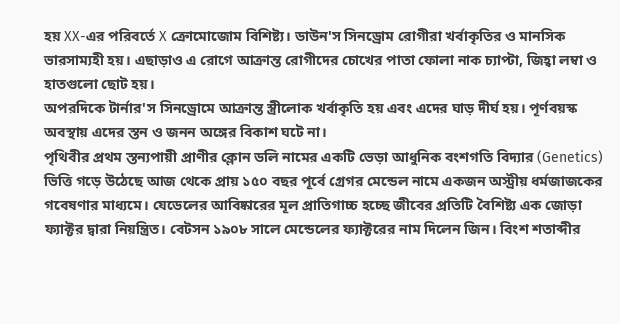হয় XX-এর পরিবর্তে X ক্রোমোজোম বিশিষ্ট্য। ডাউন'স সিনড্রোম রোগীরা খর্বাকৃতির ও মানসিক ভারসাম্যহী হয়। এছাড়াও এ রোগে আক্রান্ত রোগীদের চোখের পাতা ফোলা নাক চ্যাপ্টা, জিহ্বা লম্বা ও হাতগুলো ছোট হয়।
অপরদিকে টার্নার'স সিনড্রোমে আক্রান্ত স্ত্রীলোক খর্বাকৃতি হয় এবং এদের ঘাড় দীর্ঘ হয়। পূর্ণবয়স্ক অবস্থায় এদের স্তন ও জনন অঙ্গের বিকাশ ঘটে না।
পৃথিবীর প্রথম স্তন্যপায়ী প্রাণীর ক্লোন ডলি নামের একটি ভেড়া আধুনিক বংশগতি বিদ্যার (Genetics) ভিত্তি গড়ে উঠেছে আজ থেকে প্রায় ১৫০ বছর পূর্বে গ্রেগর মেন্ডেল নামে একজন অস্ট্রীয় ধর্মজাজকের গবেষণার মাধ্যমে। যেডেলের আবিষ্কারের মূল প্রাতিগাচ্চ হচ্ছে জীবের প্রতিটি বৈশিষ্ট্য এক জোড়া ফ্যাক্টর দ্বারা নিয়ন্ত্রিত। বেটসন ১৯০৮ সালে মেন্ডেলের ফ্যাক্টরের নাম দিলেন জিন। বিংশ শতাব্দীর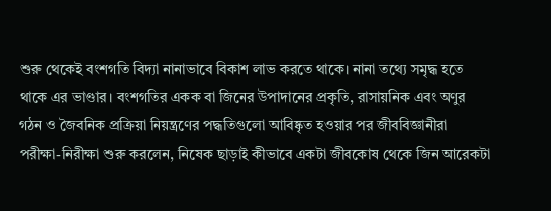শুরু থেকেই বংশগতি বিদ্যা নানাভাবে বিকাশ লাভ করতে থাকে। নানা তথ্যে সমৃদ্ধ হতে থাকে এর ভাণ্ডার। বংশগতির একক বা জিনের উপাদানের প্রকৃতি, রাসায়নিক এবং অণুর গঠন ও জৈবনিক প্রক্রিয়া নিয়ন্ত্রণের পদ্ধতিগুলো আবিষ্কৃত হওয়ার পর জীববিজ্ঞানীরা পরীক্ষা-নিরীক্ষা শুরু করলেন, নিষেক ছাড়াই কীভাবে একটা জীবকোষ থেকে জিন আরেকটা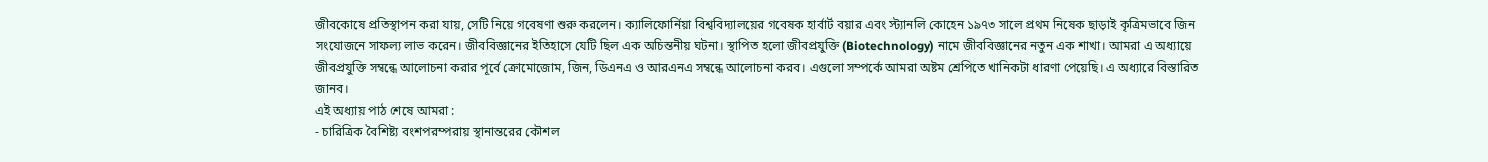জীবকোষে প্রতিস্থাপন করা যায়, সেটি নিয়ে গবেষণা শুরু করলেন। ক্যালিফোর্নিয়া বিশ্ববিদ্যালয়ের গবেষক হার্বার্ট বয়ার এবং স্ট্যানলি কোহেন ১৯৭৩ সালে প্রথম নিষেক ছাড়াই কৃত্রিমভাবে জিন সংযোজনে সাফল্য লাভ করেন। জীববিজ্ঞানের ইতিহাসে যেটি ছিল এক অচিন্তনীয় ঘটনা। স্থাপিত হলো জীবপ্রযুক্তি (Biotechnology) নামে জীববিজ্ঞানের নতুন এক শাখা। আমরা এ অধ্যায়ে জীবপ্রযুক্তি সম্বন্ধে আলোচনা করার পূর্বে ক্রোমোজোম, জিন, ডিএনএ ও আরএনএ সম্বন্ধে আলোচনা করব। এগুলো সম্পর্কে আমরা অষ্টম শ্রেপিতে খানিকটা ধারণা পেয়েছি। এ অধ্যারে বিস্তারিত জানব।
এই অধ্যায় পাঠ শেষে আমরা :
- চারিত্রিক বৈশিষ্ট্য বংশপরম্পরায় স্থানান্তরের কৌশল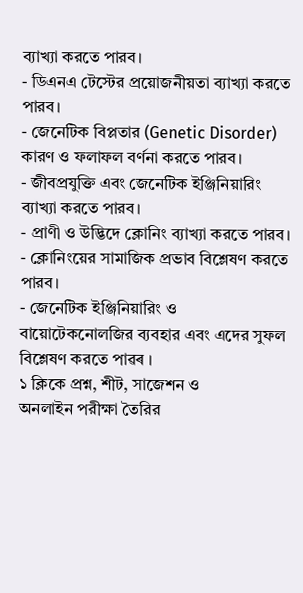ব্যাখ্যা করতে পারব।
- ডিএনএ টেস্টের প্রয়োজনীয়তা ব্যাখ্যা করতে পারব।
- জেনেটিক বিপ্লতার (Genetic Disorder) কারণ ও ফলাফল বর্ণনা করতে পারব।
- জীবপ্রযুক্তি এবং জেনেটিক ইঞ্জিনিয়ারিং ব্যাখ্যা করতে পারব।
- প্রাণী ও উদ্ভিদে ক্লোনিং ব্যাখ্যা করতে পারব।
- ক্লোনিংয়ের সামাজিক প্রভাব বিশ্লেষণ করতে পারব।
- জেনেটিক ইঞ্জিনিয়ারিং ও বায়োটেকনোলজির ব্যবহার এবং এদের সুফল বিশ্লেষণ করতে পাৱৰ ।
১ ক্লিকে প্রশ্ন, শীট, সাজেশন ও
অনলাইন পরীক্ষা তৈরির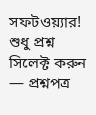সফটওয়্যার!
শুধু প্রশ্ন সিলেক্ট করুন — প্রশ্নপত্র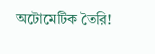অটোমেটিক তৈরি!